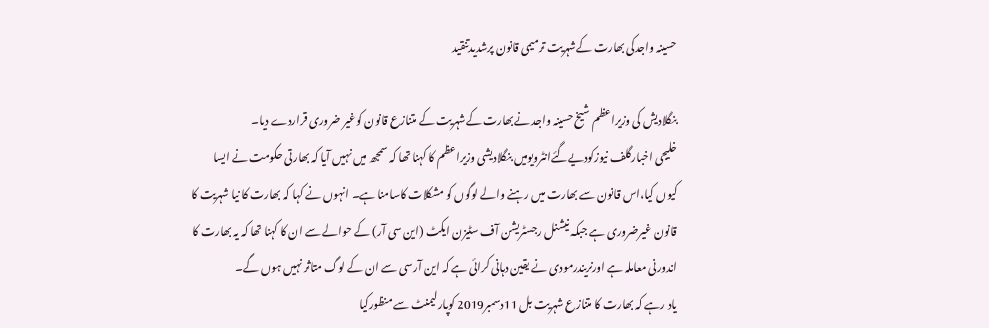حسینہ واجدکی بھارت کےشہریت ترمیمی قانون پرشدیدتنقید

بنگلادیش کی وزیراعظم شیخ حسینہ واجد نےبھارت کےشہریت کے متنازع قانون کوغیر ضروری قراردے دیا۔
خلیجی اخبارگلف نیوزکودیےگئےانٹرویومیں بنگلادیشی وزیراعظم کا کہنا تھا کہ سمجھ میں نہیں آیا کہ بھارتی حکومت نے ایسا کیوں کیا،اس قانون سے بھارت میں رہنے والے لوگوں کو مشکلات کاسامنا ہے۔ انہوں نے کہا کہ بھارت کا نیا شہریت کا قانون غیرضروری ہے جبکہ نیشنل رجسٹریشن آف سٹیزن ایکٹ (این سی آر) کے حوالے سے ان کا کہنا تھا کہ یہ بھارت کا اندورنی معاملہ ہے اورنریندرمودی نے یقین دہانی کرائی ہے کہ این آرسی سے ان کے لوگ متاثر نہیں ہوں گے۔
یاد رہے کہ بھارت کا متنازع شہریت بل 11دسمبر2019 کوپارلیمنٹ سے منظورکیا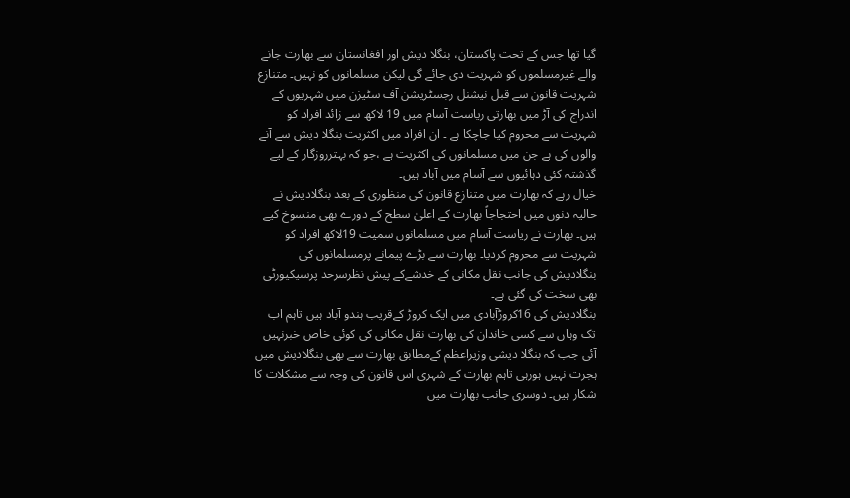گیا تھا جس کے تحت پاکستان، بنگلا دیش اور افغانستان سے بھارت جانے والے غیرمسلموں کو شہریت دی جائے گی لیکن مسلمانوں کو نہیں۔ متنازع شہریت قانون سے قبل نیشنل رجسٹریشن آف سٹیزن میں شہریوں کے اندراج کی آڑ میں بھارتی ریاست آسام میں 19 لاکھ سے زائد افراد کو شہریت سے محروم کیا جاچکا ہے ۔ ان افراد میں اکثریت بنگلا دیش سے آنے والوں کی ہے جن میں مسلمانوں کی اکثریت ہے ،جو کہ بہترروزگار کے لیے گذشتہ کئی دہائیوں سے آسام میں آباد ہیں۔
خیال رہے کہ بھارت میں متنازع قانون کی منظوری کے بعد بنگلادیش نے حالیہ دنوں میں احتجاجاً بھارت کے اعلیٰ سطح کے دورے بھی منسوخ کیے ہیں۔ بھارت نے ریاست آسام میں مسلمانوں سمیت 19لاکھ افراد کو شہریت سے محروم کردیا۔ بھارت سے بڑے پیمانے پرمسلمانوں کی بنگلادیش کی جانب نقل مکانی کے خدشےکے پیش نظرسرحد پرسیکیورٹی بھی سخت کی گئی ہے۔
بنگلادیش کی 16کروڑآبادی میں ایک کروڑ کےقریب ہندو آباد ہیں تاہم اب تک وہاں سے کسی خاندان کی بھارت نقل مکانی کی کوئی خاص خبرنہیں آئی جب کہ بنگلا دیشی وزیراعظم کےمطابق بھارت سے بھی بنگلادیش میں ہجرت نہیں ہورہی تاہم بھارت کے شہری اس قانون کی وجہ سے مشکلات کا شکار ہیں۔ دوسری جانب بھارت میں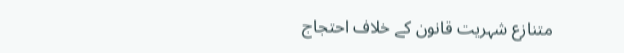متنازع شہریت قانون کے خلاف احتجاج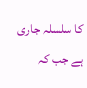کا سلسلہ جاری ہے جب کہ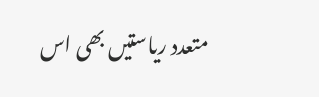متعدد ریاستیں بھی اس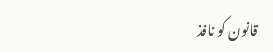قانون کو نافذ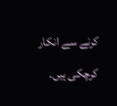کرنے سے انکار کرچکی ہیں۔